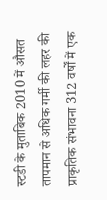स्टडी के मुताबिक 2010 में औसत तापमान से अधिक गर्मी की लहर की प्राकृतिक संभावना 312 वर्षों में एक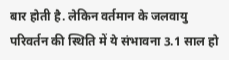बार होती है. लेकिन वर्तमान के जलवायु परिवर्तन की स्थिति में ये संभावना 3.1 साल हो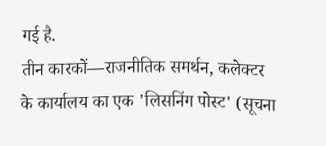गई है.
तीन कारकों—राजनीतिक समर्थन, कलेक्टर के कार्यालय का एक 'लिसनिंग पोस्ट' (सूचना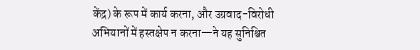केंद्र) के रूप में कार्य करना, और उग्रवाद-विरोधी अभियानों में हस्तक्षेप न करना—ने यह सुनिश्चित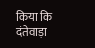किया कि दंतेवाड़ा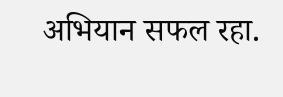अभियान सफल रहा.